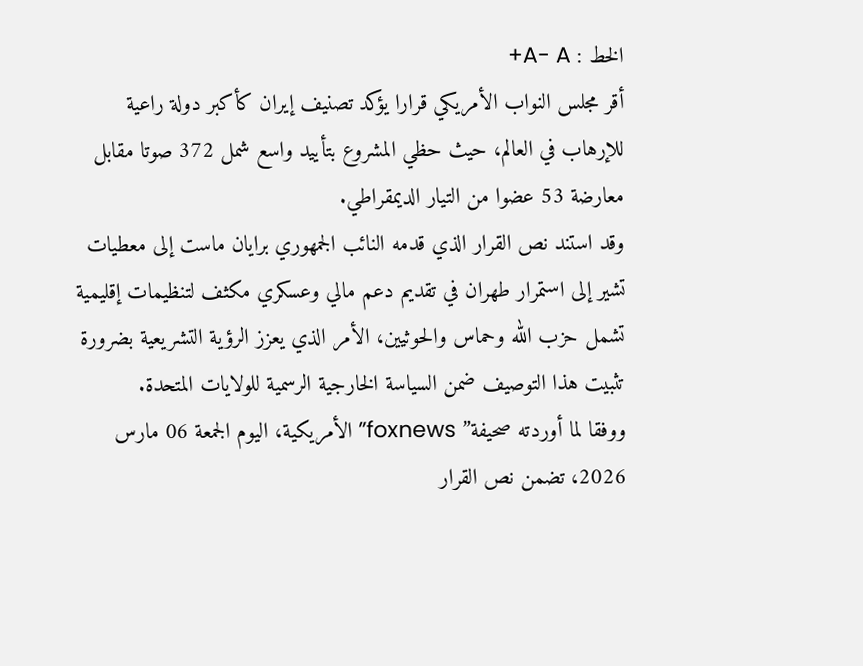الخط : A- A+
أقر مجلس النواب الأمريكي قرارا يؤكد تصنيف إيران كأكبر دولة راعية للإرهاب في العالم، حيث حظي المشروع بتأييد واسع شمل 372 صوتا مقابل معارضة 53 عضوا من التيار الديمقراطي.
وقد استند نص القرار الذي قدمه النائب الجمهوري برايان ماست إلى معطيات تشير إلى استمرار طهران في تقديم دعم مالي وعسكري مكثف لتنظيمات إقليمية تشمل حزب الله وحماس والحوثيين، الأمر الذي يعزز الرؤية التشريعية بضرورة تثبيت هذا التوصيف ضمن السياسة الخارجية الرسمية للولايات المتحدة.
ووفقا لما أوردته صحيفة” foxnews” الأمريكية، اليوم الجمعة 06 مارس 2026، تضمن نص القرار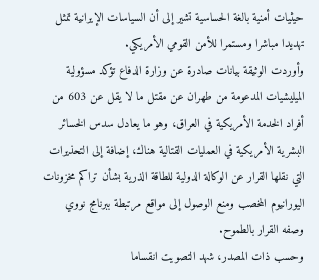حيثيات أمنية بالغة الحساسية تشير إلى أن السياسات الإيرانية تمثل تهديدا مباشرا ومستمرا للأمن القومي الأمريكي.
وأوردت الوثيقة بيانات صادرة عن وزارة الدفاع تؤكد مسؤولية الميليشيات المدعومة من طهران عن مقتل ما لا يقل عن 603 من أفراد الخدمة الأمريكية في العراق، وهو ما يعادل سدس الخسائر البشرية الأمريكية في العمليات القتالية هناك، إضافة إلى التحذيرات التي نقلها القرار عن الوكالة الدولية للطاقة الذرية بشأن تراكم مخزونات اليورانيوم المخصب ومنع الوصول إلى مواقع مرتبطة ببرنامج نووي وصفه القرار بالطموح.
وحسب ذات المصدر، شهد التصويت انقساما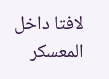لافتا داخل المعسكر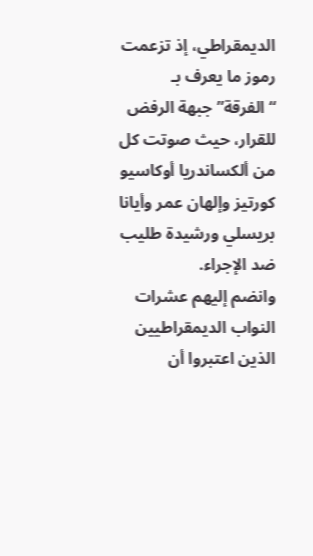الديمقراطي، إذ تزعمت رموز ما يعرف بـ “الفرقة” جبهة الرفض للقرار، حيث صوتت كل من ألكساندريا أوكاسيو كورتيز وإلهان عمر وأيانا بريسلي ورشيدة طليب ضد الإجراء.
وانضم إليهم عشرات النواب الديمقراطيين الذين اعتبروا أن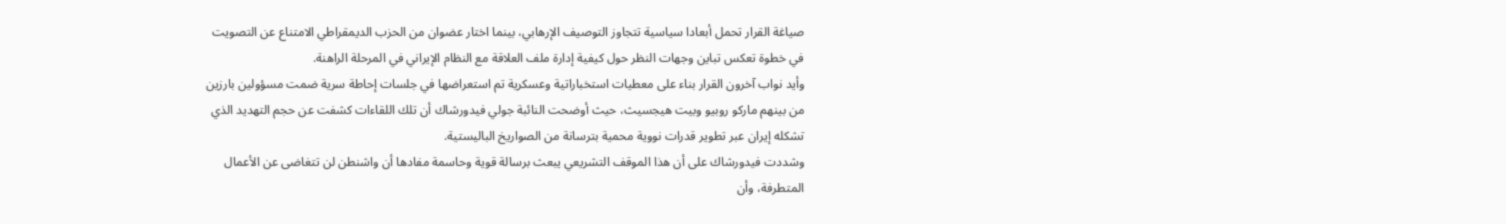صياغة القرار تحمل أبعادا سياسية تتجاوز التوصيف الإرهابي، بينما اختار عضوان من الحزب الديمقراطي الامتناع عن التصويت في خطوة تعكس تباين وجهات النظر حول كيفية إدارة ملف العلاقة مع النظام الإيراني في المرحلة الراهنة.
وأيد نواب آخرون القرار بناء على معطيات استخباراتية وعسكرية تم استعراضها في جلسات إحاطة سرية ضمت مسؤولين بارزين من بينهم ماركو روبيو وبيت هيجسيث، حيث أوضحت النائبة جولي فيدورشاك أن تلك اللقاءات كشفت عن حجم التهديد الذي تشكله إيران عبر تطوير قدرات نووية محمية بترسانة من الصواريخ الباليستية.
وشددت فيدورشاك على أن هذا الموقف التشريعي يبعث برسالة قوية وحاسمة مفادها أن واشنطن لن تتغاضى عن الأعمال المتطرفة، وأن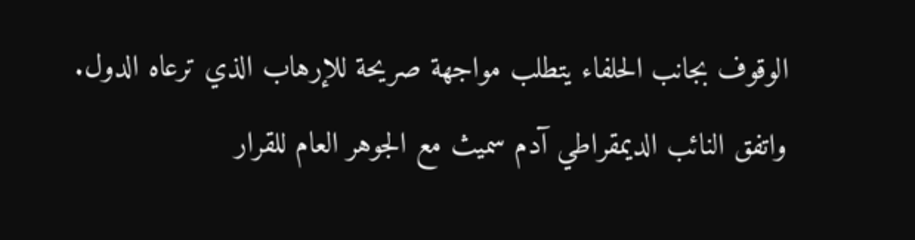الوقوف بجانب الحلفاء يتطلب مواجهة صريحة للإرهاب الذي ترعاه الدول.
واتفق النائب الديمقراطي آدم سميث مع الجوهر العام للقرار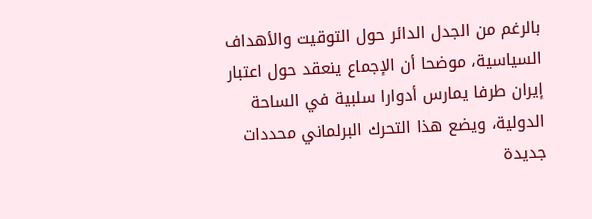بالرغم من الجدل الدائر حول التوقيت والأهداف السياسية، موضحا أن الإجماع ينعقد حول اعتبار إيران طرفا يمارس أدوارا سلبية في الساحة الدولية، ويضع هذا التحرك البرلماني محددات جديدة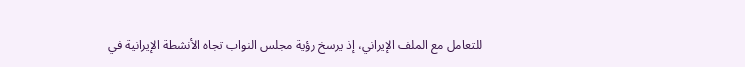للتعامل مع الملف الإيراني، إذ يرسخ رؤية مجلس النواب تجاه الأنشطة الإيرانية في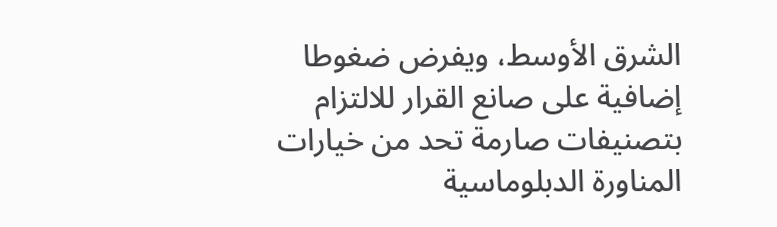الشرق الأوسط، ويفرض ضغوطا إضافية على صانع القرار للالتزام بتصنيفات صارمة تحد من خيارات المناورة الدبلوماسية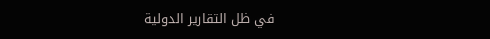في ظل التقارير الدولية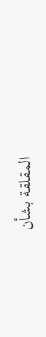المقلقة بشأن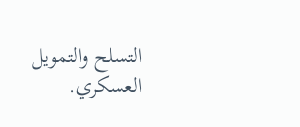التسلح والتمويل العسكري.